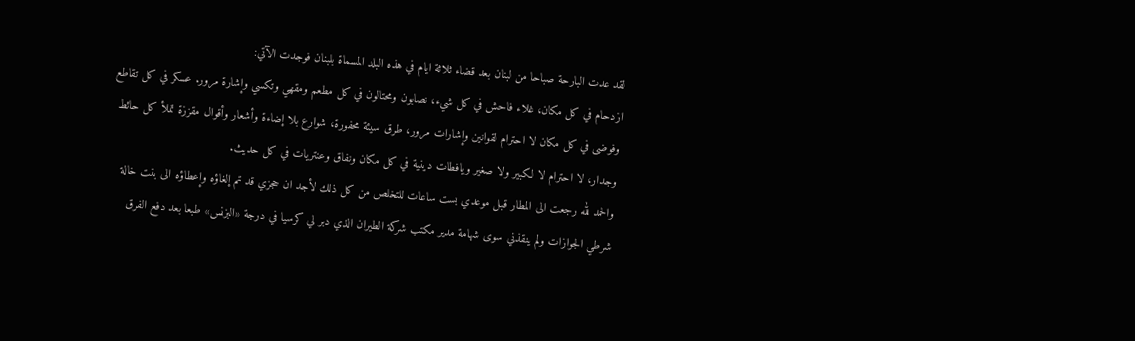لقد عدت البارحة صباحا من لبنان بعد قضاء ثلاثة ايام في هذه البلد المسماة بلبنان فوجدت الآتي:
ازدحام في كل مكان، غلاء فاحش في كل شيء، نصابون ومحتالون في كل مطعم ومقهي وتكسي وإشارة مرور. عسكر في كل تقاطع وفوضى في كل مكان لا احترام لقوانين وإشارات مرور، طرق سيئة محفورة، شوارع بلا إضاءة وأشعار وأقوال مقززة تملأ كل حائط وجدار، لا احترام لا لكبير ولا صغير ويافطات دينية في كل مكان ونفاق وعنتريات في كل حديث.
والحمد لله رجعت الى المطار قبل موعدي بست ساعات للتخلص من كل ذلك لأجد ان حجزي قد تم إلغاؤه وإعطاؤه الى بنت خالة شرطي الجوازات ولم ينقذني سوى شهامة مدير مكتب شركة الطيران الذي دبر لي كرسيا في درجة «البزنس» طبعا بعد دفع الفرق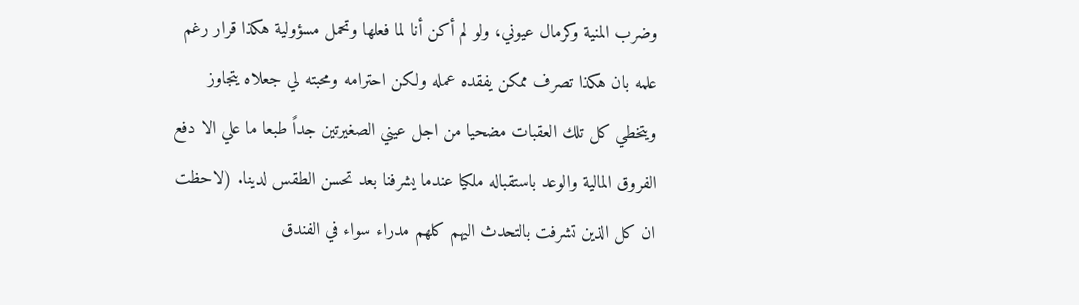وضرب المنية وكرمال عيوني، ولو لم أكن أنا لما فعلها وتحمل مسؤولية هكذا قرار رغم علمه بان هكذا تصرف ممكن يفقده عمله ولكن احترامه ومحبته لي جعلاه يتجاوز ويتخطي كل تلك العقبات مضحيا من اجل عيني الصغيرتين جداً طبعا ما علي الا دفع الفروق المالية والوعد باستقباله ملكيا عندما يشرفنا بعد تحسن الطقس لدينا. (لاحظت ان كل الذين تشرفت بالتحدث اليهم كلهم مدراء سواء في الفندق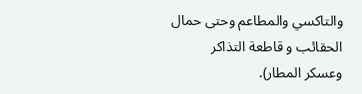والتاكسي والمطاعم وحتى حمال الحقائب و قاطعة التذاكر وعسكر المطار).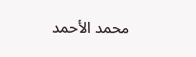محمد الأحمد